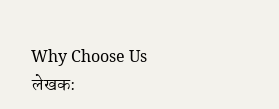Why Choose Us
लेखक: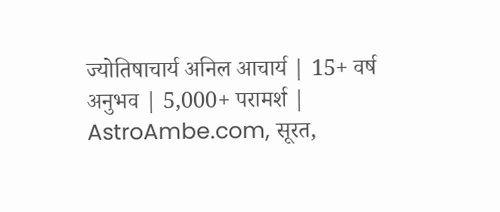ज्योतिषाचार्य अनिल आचार्य | 15+ वर्ष अनुभव | 5,000+ परामर्श | AstroAmbe.com, सूरत,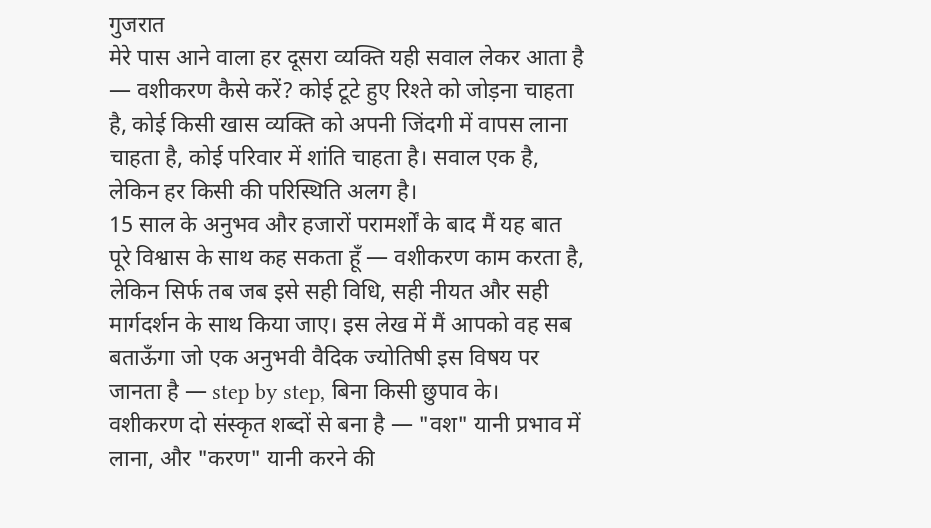गुजरात
मेरे पास आने वाला हर दूसरा व्यक्ति यही सवाल लेकर आता है — वशीकरण कैसे करें? कोई टूटे हुए रिश्ते को जोड़ना चाहता है, कोई किसी खास व्यक्ति को अपनी जिंदगी में वापस लाना चाहता है, कोई परिवार में शांति चाहता है। सवाल एक है, लेकिन हर किसी की परिस्थिति अलग है।
15 साल के अनुभव और हजारों परामर्शों के बाद मैं यह बात पूरे विश्वास के साथ कह सकता हूँ — वशीकरण काम करता है, लेकिन सिर्फ तब जब इसे सही विधि, सही नीयत और सही मार्गदर्शन के साथ किया जाए। इस लेख में मैं आपको वह सब बताऊँगा जो एक अनुभवी वैदिक ज्योतिषी इस विषय पर जानता है — step by step, बिना किसी छुपाव के।
वशीकरण दो संस्कृत शब्दों से बना है — "वश" यानी प्रभाव में लाना, और "करण" यानी करने की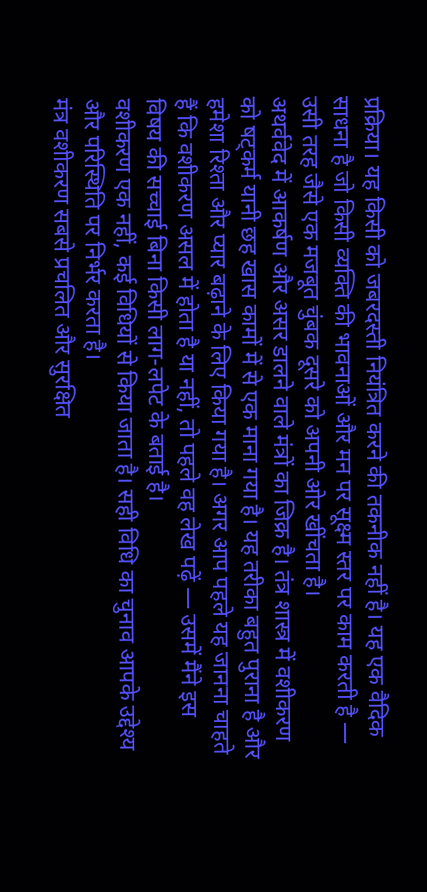प्रक्रिया। यह किसी को जबरदस्ती नियंत्रित करने की तकनीक नहीं है। यह एक वैदिक साधना है जो किसी व्यक्ति की भावनाओं और मन पर सूक्ष्म स्तर पर काम करती है — उसी तरह जैसे एक मजबूत चुंबक दूसरे को अपनी ओर खींचता है।
अथर्ववेद में आकर्षण और असर डालने वाले मंत्रों का जिक्र है। तंत्र शास्त्र में वशीकरण को षट्कर्म यानी छह खास कामों में से एक माना गया है। यह तरीका बहुत पुराना है और हमेशा रिश्ता और प्यार बढ़ाने के लिए किया गया है। अगर आप पहले यह जानना चाहते हैं कि वशीकरण असल में होता है या नहीं, तो पहले वह लेख पढ़ें — उसमें मैंने इस विषय की सच्चाई बिना किसी लाग-लपेट के बताई है।
वशीकरण एक नहीं, कई विधियों से किया जाता है। सही विधि का चुनाव आपके उद्देश्य और परिस्थिति पर निर्भर करता है।
मंत्र वशीकरण सबसे प्रचलित और सुरक्षित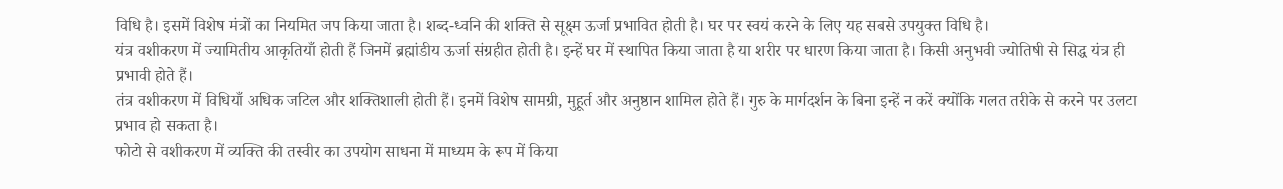विधि है। इसमें विशेष मंत्रों का नियमित जप किया जाता है। शब्द-ध्वनि की शक्ति से सूक्ष्म ऊर्जा प्रभावित होती है। घर पर स्वयं करने के लिए यह सबसे उपयुक्त विधि है।
यंत्र वशीकरण में ज्यामितीय आकृतियाँ होती हैं जिनमें ब्रह्मांडीय ऊर्जा संग्रहीत होती है। इन्हें घर में स्थापित किया जाता है या शरीर पर धारण किया जाता है। किसी अनुभवी ज्योतिषी से सिद्ध यंत्र ही प्रभावी होते हैं।
तंत्र वशीकरण में विधियाँ अधिक जटिल और शक्तिशाली होती हैं। इनमें विशेष सामग्री, मुहूर्त और अनुष्ठान शामिल होते हैं। गुरु के मार्गदर्शन के बिना इन्हें न करें क्योंकि गलत तरीके से करने पर उलटा प्रभाव हो सकता है।
फोटो से वशीकरण में व्यक्ति की तस्वीर का उपयोग साधना में माध्यम के रूप में किया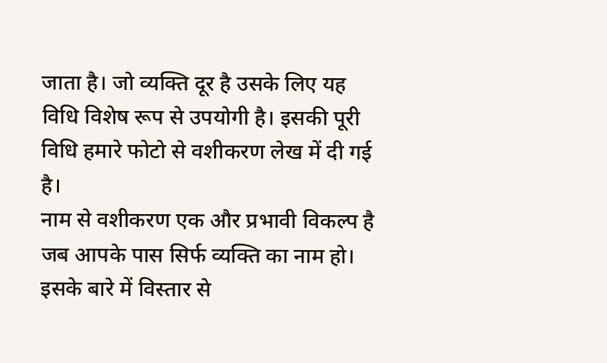जाता है। जो व्यक्ति दूर है उसके लिए यह विधि विशेष रूप से उपयोगी है। इसकी पूरी विधि हमारे फोटो से वशीकरण लेख में दी गई है।
नाम से वशीकरण एक और प्रभावी विकल्प है जब आपके पास सिर्फ व्यक्ति का नाम हो। इसके बारे में विस्तार से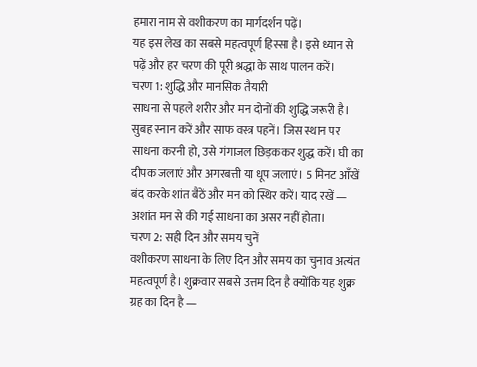हमारा नाम से वशीकरण का मार्गदर्शन पढ़ें।
यह इस लेख का सबसे महत्वपूर्ण हिस्सा है। इसे ध्यान से पढ़ें और हर चरण की पूरी श्रद्धा के साथ पालन करें।
चरण 1: शुद्धि और मानसिक तैयारी
साधना से पहले शरीर और मन दोनों की शुद्धि जरूरी है। सुबह स्नान करें और साफ वस्त्र पहनें। जिस स्थान पर साधना करनी हो, उसे गंगाजल छिड़ककर शुद्ध करें। घी का दीपक जलाएं और अगरबत्ती या धूप जलाएं। 5 मिनट आँखें बंद करके शांत बैठें और मन को स्थिर करें। याद रखें — अशांत मन से की गई साधना का असर नहीं होता।
चरण 2: सही दिन और समय चुनें
वशीकरण साधना के लिए दिन और समय का चुनाव अत्यंत महत्वपूर्ण है। शुक्रवार सबसे उत्तम दिन है क्योंकि यह शुक्र ग्रह का दिन है —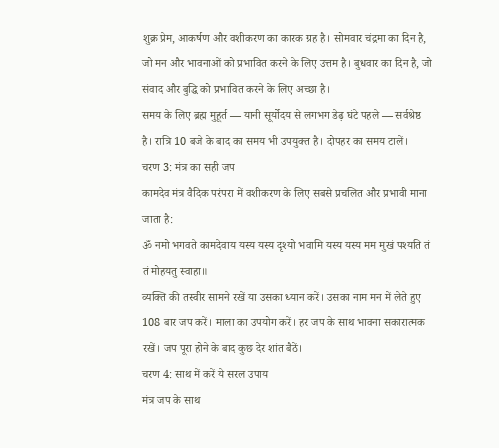शुक्र प्रेम, आकर्षण और वशीकरण का कारक ग्रह है। सोमवार चंद्रमा का दिन है, जो मन और भावनाओं को प्रभावित करने के लिए उत्तम है। बुधवार का दिन है, जो संवाद और बुद्धि को प्रभावित करने के लिए अच्छा है।
समय के लिए ब्रह्म मुहूर्त — यानी सूर्योदय से लगभग डेढ़ घंटे पहले — सर्वश्रेष्ठ है। रात्रि 10 बजे के बाद का समय भी उपयुक्त है। दोपहर का समय टालें।
चरण 3: मंत्र का सही जप
कामदेव मंत्र वैदिक परंपरा में वशीकरण के लिए सबसे प्रचलित और प्रभावी माना जाता है:
ॐ नमो भगवते कामदेवाय यस्य यस्य दृश्यो भवामि यस्य यस्य मम मुखं पश्यति तं तं मोहयतु स्वाहा॥
व्यक्ति की तस्वीर सामने रखें या उसका ध्यान करें। उसका नाम मन में लेते हुए 108 बार जप करें। माला का उपयोग करें। हर जप के साथ भावना सकारात्मक रखें। जप पूरा होने के बाद कुछ देर शांत बैठें।
चरण 4: साथ में करें ये सरल उपाय
मंत्र जप के साथ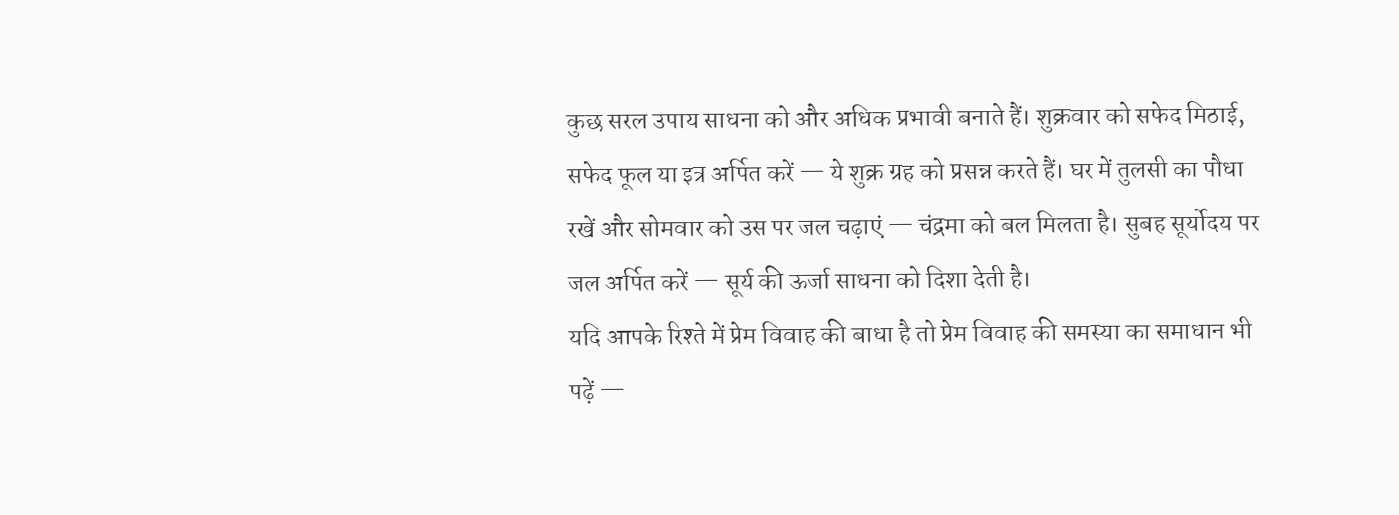कुछ सरल उपाय साधना को और अधिक प्रभावी बनाते हैं। शुक्रवार को सफेद मिठाई, सफेद फूल या इत्र अर्पित करें — ये शुक्र ग्रह को प्रसन्न करते हैं। घर में तुलसी का पौधा रखें और सोमवार को उस पर जल चढ़ाएं — चंद्रमा को बल मिलता है। सुबह सूर्योदय पर जल अर्पित करें — सूर्य की ऊर्जा साधना को दिशा देती है।
यदि आपके रिश्ते में प्रेम विवाह की बाधा है तो प्रेम विवाह की समस्या का समाधान भी पढ़ें —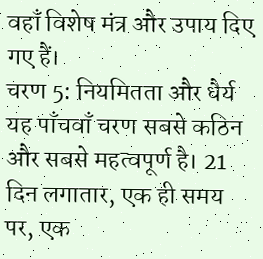वहाँ विशेष मंत्र और उपाय दिए गए हैं।
चरण 5: नियमितता और धैर्य
यह पाँचवाँ चरण सबसे कठिन और सबसे महत्वपूर्ण है। 21 दिन लगातार, एक ही समय पर, एक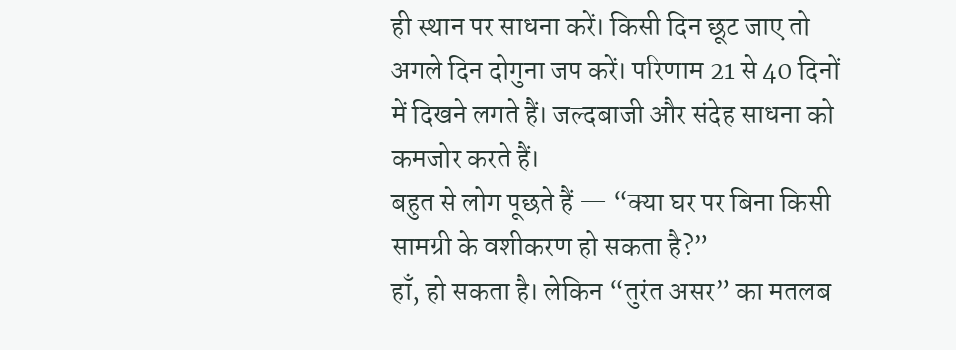ही स्थान पर साधना करें। किसी दिन छूट जाए तो अगले दिन दोगुना जप करें। परिणाम 21 से 40 दिनों में दिखने लगते हैं। जल्दबाजी और संदेह साधना को कमजोर करते हैं।
बहुत से लोग पूछते हैं — “क्या घर पर बिना किसी सामग्री के वशीकरण हो सकता है?”
हाँ, हो सकता है। लेकिन “तुरंत असर” का मतलब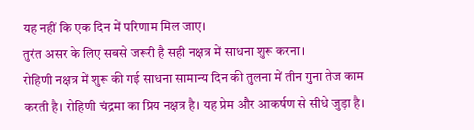यह नहीं कि एक दिन में परिणाम मिल जाए।
तुरंत असर के लिए सबसे जरूरी है सही नक्षत्र में साधना शुरू करना।
रोहिणी नक्षत्र में शुरू की गई साधना सामान्य दिन की तुलना में तीन गुना तेज काम करती है। रोहिणी चंद्रमा का प्रिय नक्षत्र है। यह प्रेम और आकर्षण से सीधे जुड़ा है।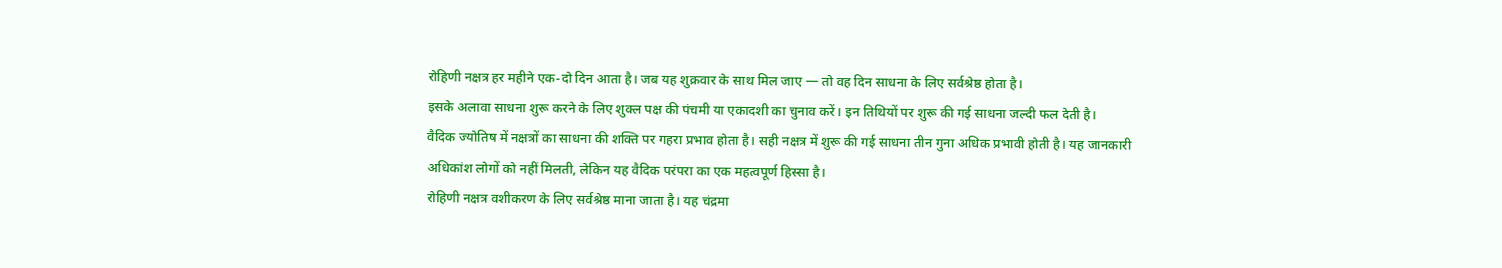रोहिणी नक्षत्र हर महीने एक-दो दिन आता है। जब यह शुक्रवार के साथ मिल जाए — तो वह दिन साधना के लिए सर्वश्रेष्ठ होता है।
इसके अलावा साधना शुरू करने के लिए शुक्ल पक्ष की पंचमी या एकादशी का चुनाव करें। इन तिथियों पर शुरू की गई साधना जल्दी फल देती है।
वैदिक ज्योतिष में नक्षत्रों का साधना की शक्ति पर गहरा प्रभाव होता है। सही नक्षत्र में शुरू की गई साधना तीन गुना अधिक प्रभावी होती है। यह जानकारी अधिकांश लोगों को नहीं मिलती, लेकिन यह वैदिक परंपरा का एक महत्वपूर्ण हिस्सा है।
रोहिणी नक्षत्र वशीकरण के लिए सर्वश्रेष्ठ माना जाता है। यह चंद्रमा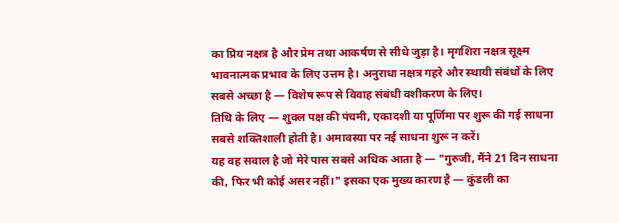का प्रिय नक्षत्र है और प्रेम तथा आकर्षण से सीधे जुड़ा है। मृगशिरा नक्षत्र सूक्ष्म भावनात्मक प्रभाव के लिए उत्तम है। अनुराधा नक्षत्र गहरे और स्थायी संबंधों के लिए सबसे अच्छा है — विशेष रूप से विवाह संबंधी वशीकरण के लिए।
तिथि के लिए — शुक्ल पक्ष की पंचमी, एकादशी या पूर्णिमा पर शुरू की गई साधना सबसे शक्तिशाली होती है। अमावस्या पर नई साधना शुरू न करें।
यह वह सवाल है जो मेरे पास सबसे अधिक आता है — "गुरुजी, मैंने 21 दिन साधना की, फिर भी कोई असर नहीं।" इसका एक मुख्य कारण है — कुंडली का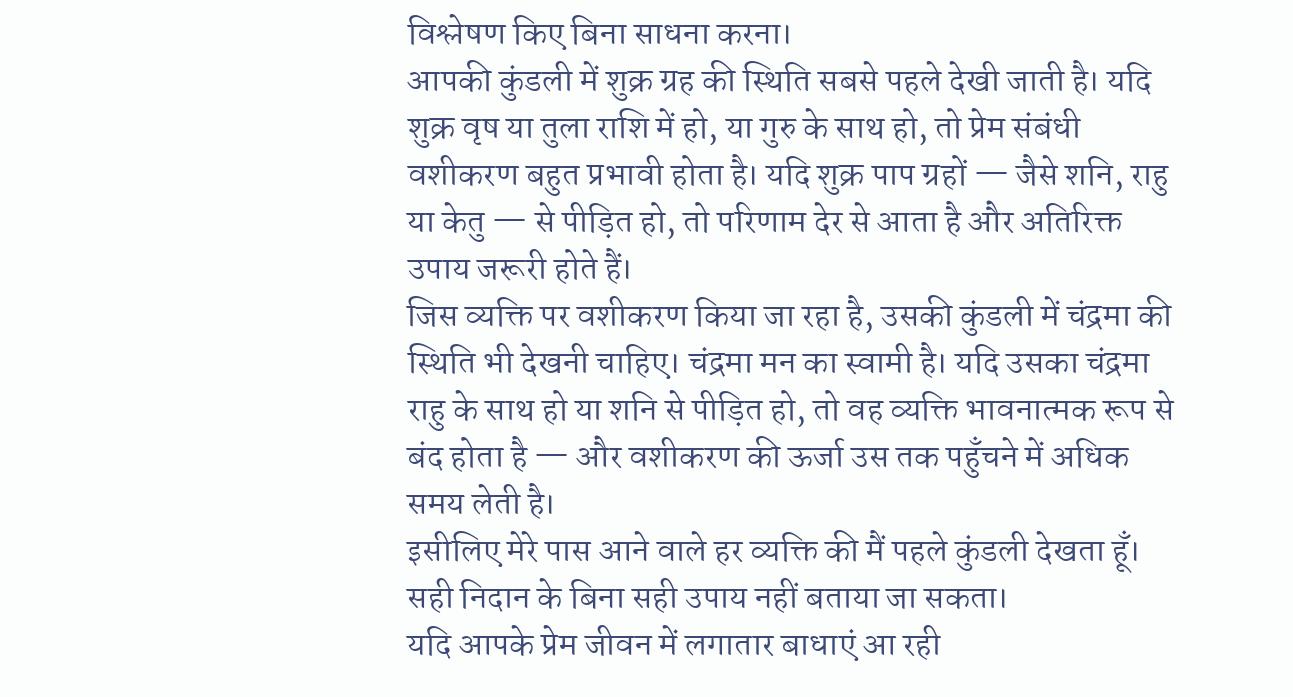विश्लेषण किए बिना साधना करना।
आपकी कुंडली में शुक्र ग्रह की स्थिति सबसे पहले देखी जाती है। यदि शुक्र वृष या तुला राशि में हो, या गुरु के साथ हो, तो प्रेम संबंधी वशीकरण बहुत प्रभावी होता है। यदि शुक्र पाप ग्रहों — जैसे शनि, राहु या केतु — से पीड़ित हो, तो परिणाम देर से आता है और अतिरिक्त उपाय जरूरी होते हैं।
जिस व्यक्ति पर वशीकरण किया जा रहा है, उसकी कुंडली में चंद्रमा की स्थिति भी देखनी चाहिए। चंद्रमा मन का स्वामी है। यदि उसका चंद्रमा राहु के साथ हो या शनि से पीड़ित हो, तो वह व्यक्ति भावनात्मक रूप से बंद होता है — और वशीकरण की ऊर्जा उस तक पहुँचने में अधिक समय लेती है।
इसीलिए मेरे पास आने वाले हर व्यक्ति की मैं पहले कुंडली देखता हूँ। सही निदान के बिना सही उपाय नहीं बताया जा सकता।
यदि आपके प्रेम जीवन में लगातार बाधाएं आ रही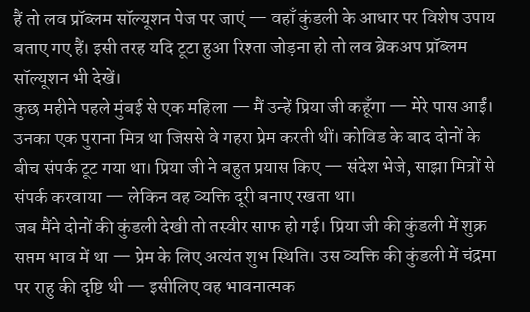हैं तो लव प्रॉब्लम सॉल्यूशन पेज पर जाएं — वहाँ कुंडली के आधार पर विशेष उपाय बताए गए हैं। इसी तरह यदि टूटा हुआ रिश्ता जोड़ना हो तो लव ब्रेकअप प्रॉब्लम सॉल्यूशन भी देखें।
कुछ महीने पहले मुंबई से एक महिला — मैं उन्हें प्रिया जी कहूँगा — मेरे पास आईं। उनका एक पुराना मित्र था जिससे वे गहरा प्रेम करती थीं। कोविड के बाद दोनों के बीच संपर्क टूट गया था। प्रिया जी ने बहुत प्रयास किए — संदेश भेजे, साझा मित्रों से संपर्क करवाया — लेकिन वह व्यक्ति दूरी बनाए रखता था।
जब मैंने दोनों की कुंडली देखी तो तस्वीर साफ हो गई। प्रिया जी की कुंडली में शुक्र सप्तम भाव में था — प्रेम के लिए अत्यंत शुभ स्थिति। उस व्यक्ति की कुंडली में चंद्रमा पर राहु की दृष्टि थी — इसीलिए वह भावनात्मक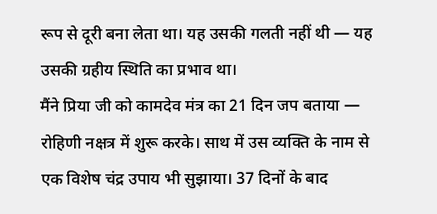रूप से दूरी बना लेता था। यह उसकी गलती नहीं थी — यह उसकी ग्रहीय स्थिति का प्रभाव था।
मैंने प्रिया जी को कामदेव मंत्र का 21 दिन जप बताया — रोहिणी नक्षत्र में शुरू करके। साथ में उस व्यक्ति के नाम से एक विशेष चंद्र उपाय भी सुझाया। 37 दिनों के बाद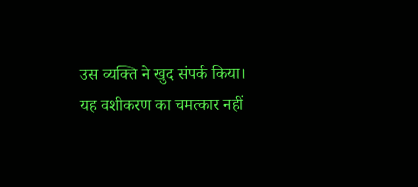उस व्यक्ति ने खुद संपर्क किया।
यह वशीकरण का चमत्कार नहीं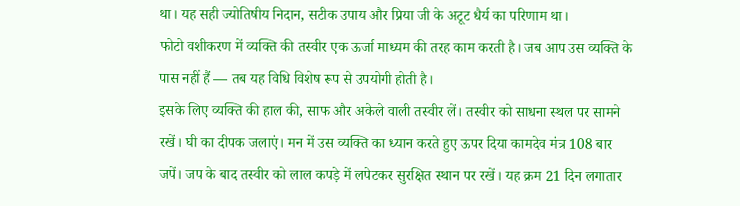था। यह सही ज्योतिषीय निदान, सटीक उपाय और प्रिया जी के अटूट धैर्य का परिणाम था।
फोटो वशीकरण में व्यक्ति की तस्वीर एक ऊर्जा माध्यम की तरह काम करती है। जब आप उस व्यक्ति के पास नहीं हैं — तब यह विधि विशेष रूप से उपयोगी होती है।
इसके लिए व्यक्ति की हाल की, साफ और अकेले वाली तस्वीर लें। तस्वीर को साधना स्थल पर सामने रखें। घी का दीपक जलाएं। मन में उस व्यक्ति का ध्यान करते हुए ऊपर दिया कामदेव मंत्र 108 बार जपें। जप के बाद तस्वीर को लाल कपड़े में लपेटकर सुरक्षित स्थान पर रखें। यह क्रम 21 दिन लगातार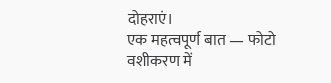दोहराएं।
एक महत्वपूर्ण बात — फोटो वशीकरण में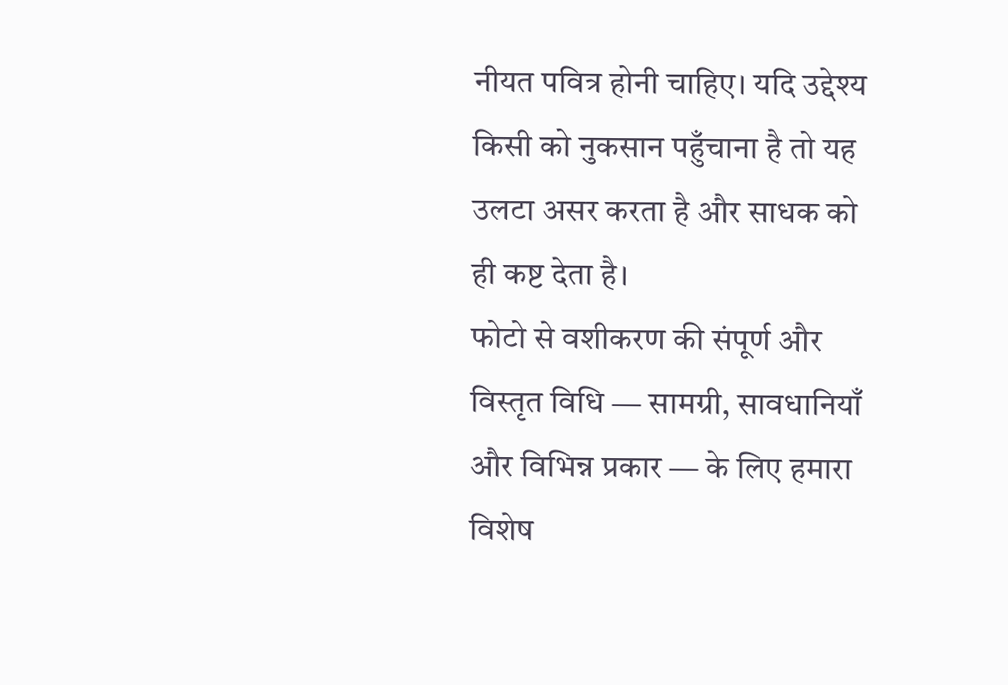नीयत पवित्र होनी चाहिए। यदि उद्देश्य किसी को नुकसान पहुँचाना है तो यह उलटा असर करता है और साधक को ही कष्ट देता है।
फोटो से वशीकरण की संपूर्ण और विस्तृत विधि — सामग्री, सावधानियाँ और विभिन्न प्रकार — के लिए हमारा विशेष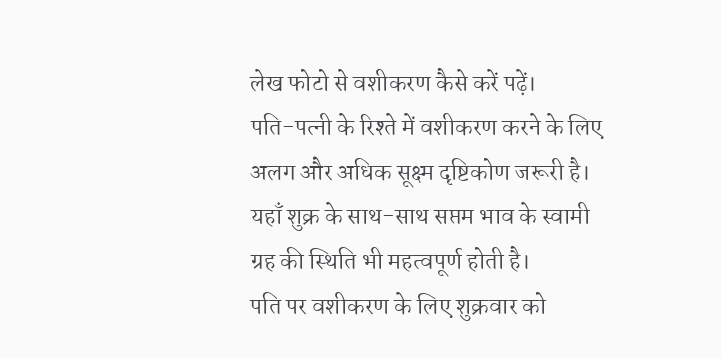लेख फोटो से वशीकरण कैसे करें पढ़ें।
पति-पत्नी के रिश्ते में वशीकरण करने के लिए अलग और अधिक सूक्ष्म दृष्टिकोण जरूरी है। यहाँ शुक्र के साथ-साथ सप्तम भाव के स्वामी ग्रह की स्थिति भी महत्वपूर्ण होती है।
पति पर वशीकरण के लिए शुक्रवार को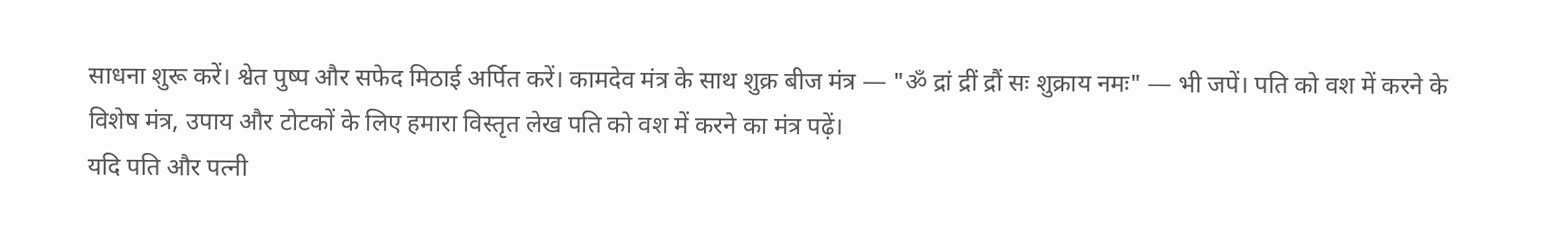साधना शुरू करें। श्वेत पुष्प और सफेद मिठाई अर्पित करें। कामदेव मंत्र के साथ शुक्र बीज मंत्र — "ॐ द्रां द्रीं द्रौं सः शुक्राय नमः" — भी जपें। पति को वश में करने के विशेष मंत्र, उपाय और टोटकों के लिए हमारा विस्तृत लेख पति को वश में करने का मंत्र पढ़ें।
यदि पति और पत्नी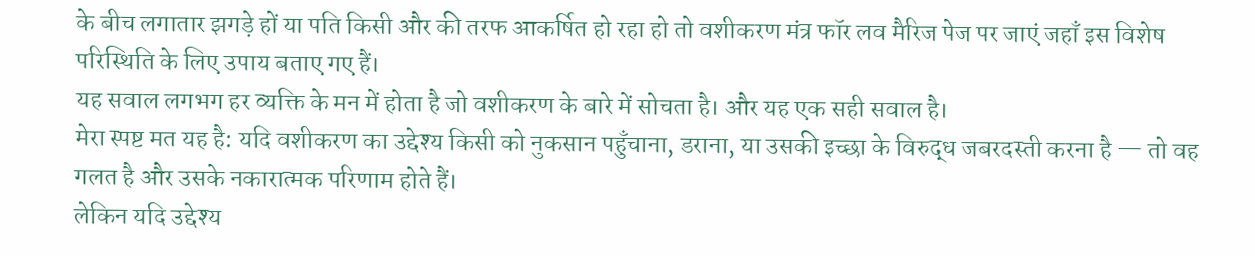के बीच लगातार झगड़े हों या पति किसी और की तरफ आकर्षित हो रहा हो तो वशीकरण मंत्र फॉर लव मैरिज पेज पर जाएं जहाँ इस विशेष परिस्थिति के लिए उपाय बताए गए हैं।
यह सवाल लगभग हर व्यक्ति के मन में होता है जो वशीकरण के बारे में सोचता है। और यह एक सही सवाल है।
मेरा स्पष्ट मत यह है: यदि वशीकरण का उद्देश्य किसी को नुकसान पहुँचाना, डराना, या उसकी इच्छा के विरुद्ध जबरदस्ती करना है — तो वह गलत है और उसके नकारात्मक परिणाम होते हैं।
लेकिन यदि उद्देश्य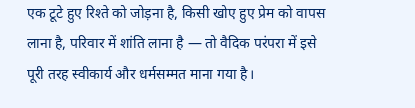एक टूटे हुए रिश्ते को जोड़ना है, किसी खोए हुए प्रेम को वापस लाना है, परिवार में शांति लाना है — तो वैदिक परंपरा में इसे पूरी तरह स्वीकार्य और धर्मसम्मत माना गया है।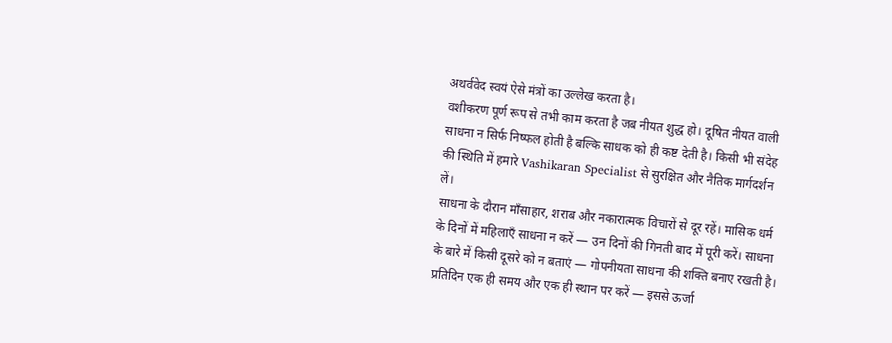अथर्ववेद स्वयं ऐसे मंत्रों का उल्लेख करता है।
वशीकरण पूर्ण रूप से तभी काम करता है जब नीयत शुद्ध हो। दूषित नीयत वाली साधना न सिर्फ निष्फल होती है बल्कि साधक को ही कष्ट देती है। किसी भी संदेह की स्थिति में हमारे Vashikaran Specialist से सुरक्षित और नैतिक मार्गदर्शन लें।
साधना के दौरान माँसाहार, शराब और नकारात्मक विचारों से दूर रहें। मासिक धर्म के दिनों में महिलाएँ साधना न करें — उन दिनों की गिनती बाद में पूरी करें। साधना के बारे में किसी दूसरे को न बताएं — गोपनीयता साधना की शक्ति बनाए रखती है। प्रतिदिन एक ही समय और एक ही स्थान पर करें — इससे ऊर्जा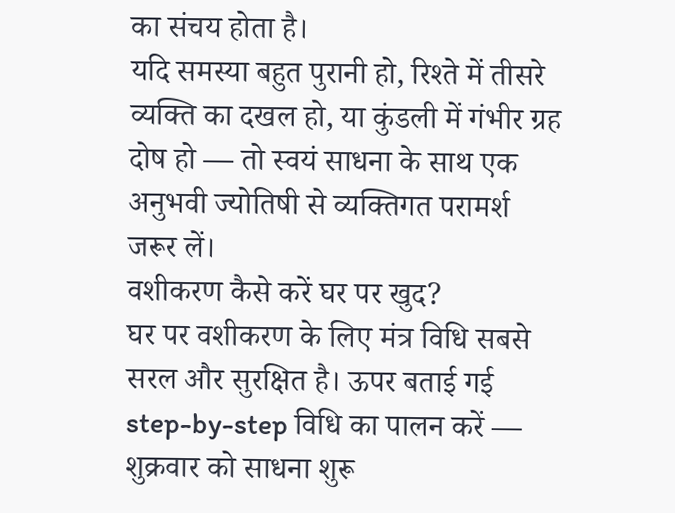का संचय होता है।
यदि समस्या बहुत पुरानी हो, रिश्ते में तीसरे व्यक्ति का दखल हो, या कुंडली में गंभीर ग्रह दोष हो — तो स्वयं साधना के साथ एक अनुभवी ज्योतिषी से व्यक्तिगत परामर्श जरूर लें।
वशीकरण कैसे करें घर पर खुद?
घर पर वशीकरण के लिए मंत्र विधि सबसे सरल और सुरक्षित है। ऊपर बताई गई step-by-step विधि का पालन करें — शुक्रवार को साधना शुरू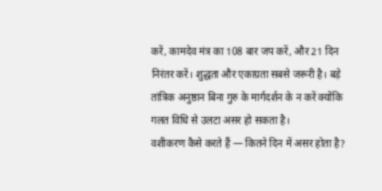करें, कामदेव मंत्र का 108 बार जप करें, और 21 दिन निरंतर करें। शुद्धता और एकाग्रता सबसे जरूरी है। बड़े तांत्रिक अनुष्ठान बिना गुरु के मार्गदर्शन के न करें क्योंकि गलत विधि से उलटा असर हो सकता है।
वशीकरण कैसे करते हैं — कितने दिन में असर होता है?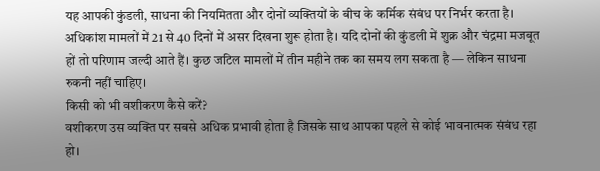यह आपकी कुंडली, साधना की नियमितता और दोनों व्यक्तियों के बीच के कर्मिक संबंध पर निर्भर करता है। अधिकांश मामलों में 21 से 40 दिनों में असर दिखना शुरू होता है। यदि दोनों की कुंडली में शुक्र और चंद्रमा मजबूत हों तो परिणाम जल्दी आते हैं। कुछ जटिल मामलों में तीन महीने तक का समय लग सकता है — लेकिन साधना रुकनी नहीं चाहिए।
किसी को भी वशीकरण कैसे करें?
वशीकरण उस व्यक्ति पर सबसे अधिक प्रभावी होता है जिसके साथ आपका पहले से कोई भावनात्मक संबंध रहा हो।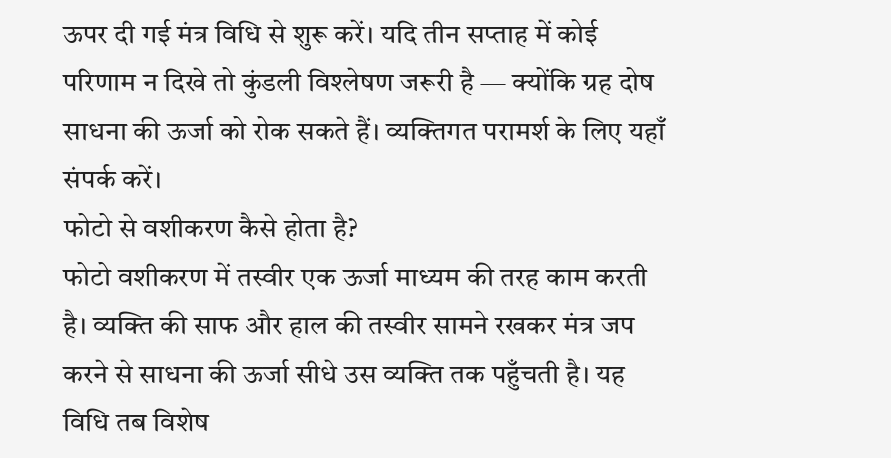ऊपर दी गई मंत्र विधि से शुरू करें। यदि तीन सप्ताह में कोई परिणाम न दिखे तो कुंडली विश्लेषण जरूरी है — क्योंकि ग्रह दोष साधना की ऊर्जा को रोक सकते हैं। व्यक्तिगत परामर्श के लिए यहाँ संपर्क करें।
फोटो से वशीकरण कैसे होता है?
फोटो वशीकरण में तस्वीर एक ऊर्जा माध्यम की तरह काम करती है। व्यक्ति की साफ और हाल की तस्वीर सामने रखकर मंत्र जप करने से साधना की ऊर्जा सीधे उस व्यक्ति तक पहुँचती है। यह विधि तब विशेष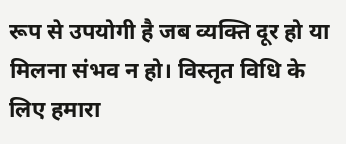रूप से उपयोगी है जब व्यक्ति दूर हो या मिलना संभव न हो। विस्तृत विधि के लिए हमारा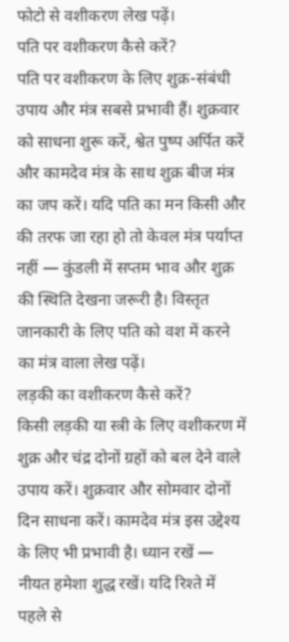फोटो से वशीकरण लेख पढ़ें।
पति पर वशीकरण कैसे करें?
पति पर वशीकरण के लिए शुक्र-संबंधी उपाय और मंत्र सबसे प्रभावी हैं। शुक्रवार को साधना शुरू करें, श्वेत पुष्प अर्पित करें और कामदेव मंत्र के साथ शुक्र बीज मंत्र का जप करें। यदि पति का मन किसी और की तरफ जा रहा हो तो केवल मंत्र पर्याप्त नहीं — कुंडली में सप्तम भाव और शुक्र की स्थिति देखना जरूरी है। विस्तृत जानकारी के लिए पति को वश में करने का मंत्र वाला लेख पढ़ें।
लड़की का वशीकरण कैसे करें?
किसी लड़की या स्त्री के लिए वशीकरण में शुक्र और चंद्र दोनों ग्रहों को बल देने वाले उपाय करें। शुक्रवार और सोमवार दोनों दिन साधना करें। कामदेव मंत्र इस उद्देश्य के लिए भी प्रभावी है। ध्यान रखें — नीयत हमेशा शुद्ध रखें। यदि रिश्ते में पहले से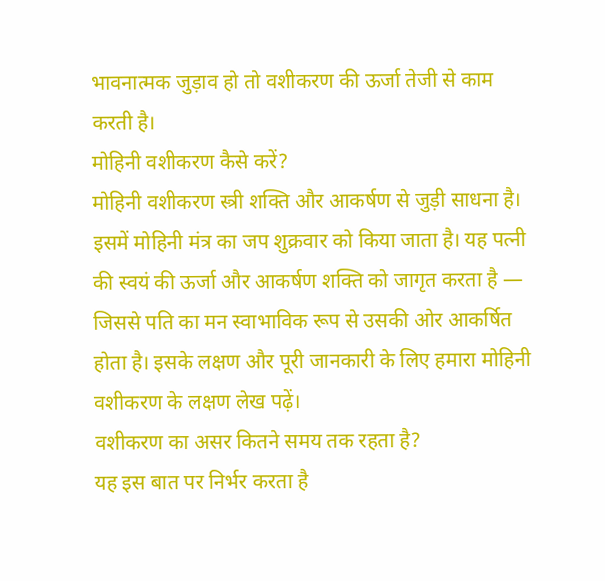भावनात्मक जुड़ाव हो तो वशीकरण की ऊर्जा तेजी से काम करती है।
मोहिनी वशीकरण कैसे करें?
मोहिनी वशीकरण स्त्री शक्ति और आकर्षण से जुड़ी साधना है। इसमें मोहिनी मंत्र का जप शुक्रवार को किया जाता है। यह पत्नी की स्वयं की ऊर्जा और आकर्षण शक्ति को जागृत करता है — जिससे पति का मन स्वाभाविक रूप से उसकी ओर आकर्षित होता है। इसके लक्षण और पूरी जानकारी के लिए हमारा मोहिनी वशीकरण के लक्षण लेख पढ़ें।
वशीकरण का असर कितने समय तक रहता है?
यह इस बात पर निर्भर करता है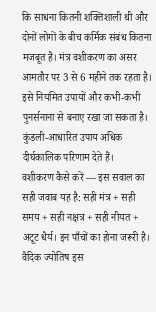कि साधना कितनी शक्तिशाली थी और दोनों लोगों के बीच कर्मिक संबंध कितना मजबूत है। मंत्र वशीकरण का असर आमतौर पर 3 से 6 महीने तक रहता है। इसे नियमित उपायों और कभी-कभी पुनर्सनाना से बनाए रखा जा सकता है। कुंडली-आधारित उपाय अधिक दीर्घकालिक परिणाम देते हैं।
वशीकरण कैसे करें — इस सवाल का सही जवाब यह है: सही मंत्र + सही समय + सही नक्षत्र + सही नीयत + अटूट धैर्य। इन पाँचों का होना जरूरी है।
वैदिक ज्योतिष इस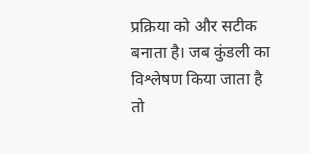प्रक्रिया को और सटीक बनाता है। जब कुंडली का विश्लेषण किया जाता है तो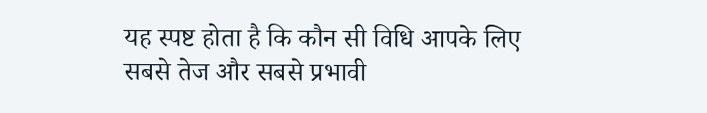यह स्पष्ट होता है कि कौन सी विधि आपके लिए सबसे तेज और सबसे प्रभावी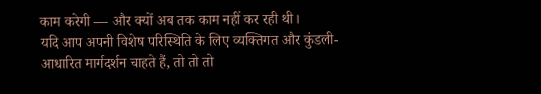काम करेगी — और क्यों अब तक काम नहीं कर रही थी।
यदि आप अपनी विशेष परिस्थिति के लिए व्यक्तिगत और कुंडली-आधारित मार्गदर्शन चाहते हैं, तो तो तो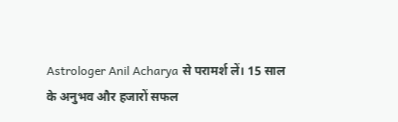Astrologer Anil Acharya से परामर्श लें। 15 साल के अनुभव और हजारों सफल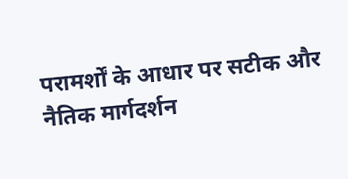परामर्शों के आधार पर सटीक और नैतिक मार्गदर्शन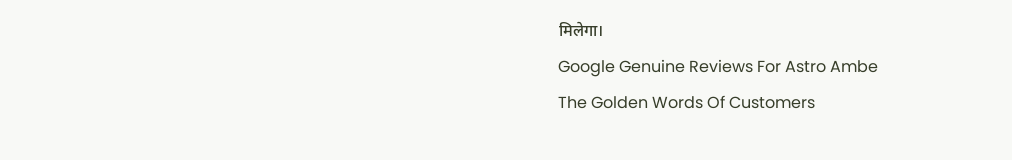मिलेगा।
Google Genuine Reviews For Astro Ambe
The Golden Words Of Customers